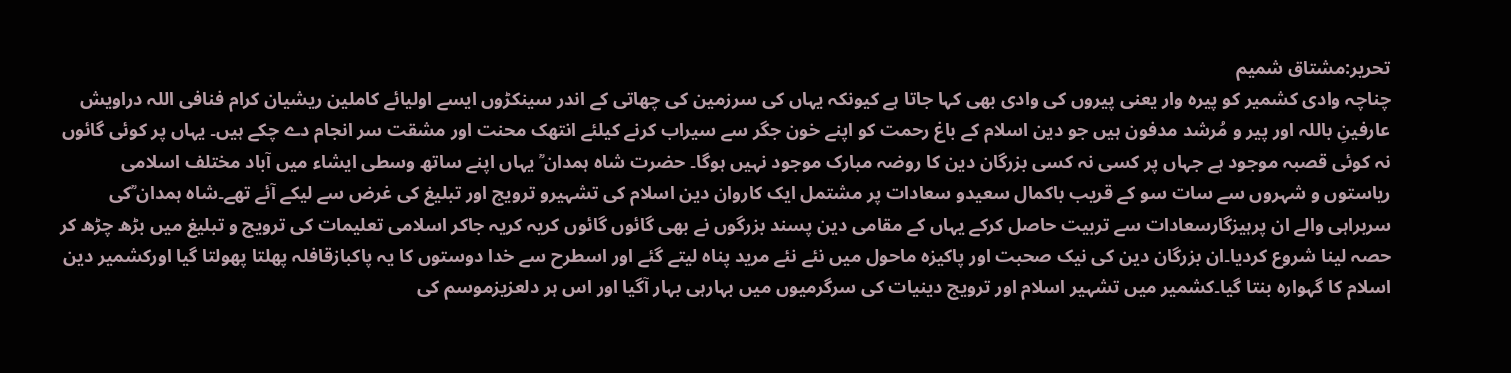تحریر:مشتاق شمیم
چناچہ وادی کشمیر کو پیرہ وار یعنی پیروں کی وادی بھی کہا جاتا ہے کیونکہ یہاں کی سرزمین کی چھاتی کے اندر سینکڑوں ایسے اولیائے کاملین ریشیان کرام فنافی اللہ دراویش عارفینِ باللہ اور پیر و مُرشد مدفون ہیں جو دین اسلام کے باغ رحمت کو اپنے خون جگر سے سیراب کرنے کیلئے انتھک محنت اور مشقت سر انجام دے چکے ہیں۔ یہاں پر کوئی گائوں نہ کوئی قصبہ موجود ہے جہاں پر کسی نہ کسی بزرگان دین کا روضہ مبارک موجود نہیں ہوگا۔ حضرت شاہ ہمدان ؒ یہاں اپنے ساتھ وسطی ایشاء میں آباد مختلف اسلامی ریاستوں و شہروں سے سات سو کے قریب باکمال سعیدو سعادات پر مشتمل ایک کاروان دین اسلام کی تشہیرو ترویج اور تبلیغ کی غرض سے لیکے آئے تھے۔شاہ ہمدان ؒکی سربراہی والے ان پرہیزگارسعادات سے تربیت حاصل کرکے یہاں کے مقامی دین پسند بزرگوں نے بھی گائوں گائوں کریہ کریہ جاکر اسلامی تعلیمات کی ترویج و تبلیغ میں بڑھ چڑھ کر حصہ لینا شروع کردیا۔ان بزرگان دین کی نیک صحبت اور پاکیزہ ماحول میں نئے نئے مرید پناہ لیتے گئے اور اسطرح سے خدا دوستوں کا یہ پاکبازقافلہ پھلتا پھولتا گیا اورکشمیر دین اسلام کا گہوارہ بنتا گیا۔کشمیر میں تشہیر اسلام اور ترویج دینیات کی سرگرمیوں میں بہارہی بہار آگیا اور اس ہر دلعزیزموسم کی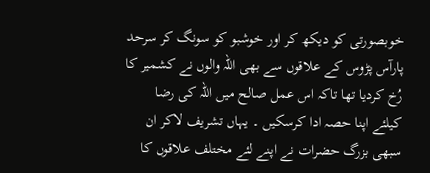خوبصورتی کو دیکھ کر اور خوشبو کو سونگ کر سرحد پارآس پڑوس کے علاقوں سے بھی اللہ والوں نے کشمیر کا رُخ کردیا تھا تاکہ اس عمل صالح میں اللہ کی رضا کیلئے اپنا حصہ ادا کرسکیں ۔ یہاں تشریف لاکر ان سبھی بزرگ حضرات نے اپنے لئے مختلف علاقوں کا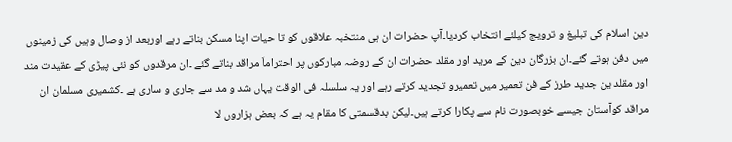دین اسلام کی تبلیغ و ترویج کیلئے انتخاب کردیا۔آپ حضرات ان ہی منتخبہ علاقوں کو تا حیات اپنا مسکن بناتے رہے اوربعد از وصال وہیں کی زمینوں میں دفن ہوتے گئے۔ان بزرگان دین کے مرید اور مقلد حضرات ان کے روضہ مبارکوں پر احتراماَ مراقد بناتے گئے ۔ان مرقدوں کو نئی پیڑی کے عقیدت مند اور مقلد ین جدید طرز کے فن تعمیر میں تعمیرو تجدید کرتے رہے اور یہ سلسلہ فی الوقت یہاں شد و مد سے جاری و ساری ہے ۔کشمیری مسلمان ان مراقد کوآستان جیسے خوبصورت نام سے پکارا کرتے ہیں۔لیکن بدقسمتی کا مقام یہ ہے کہ بعض ہزاروں لا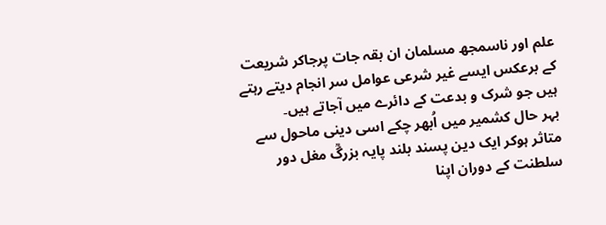علم اور ناسمجھ مسلمان ان بقہ جات پرجاکر شریعت کے برعکس ایسے غیر شرعی عوامل سر انجام دیتے رہتے ہیں جو شرک و بدعت کے دائرے میں آجاتے ہیں۔
بہر حال کشمیر میں اُبھر چکے اسی دینی ماحول سے متاثر ہوکر ایک دین پسند بلند پایہ بزرگؒ مغل دور سلطنت کے دوران اپنا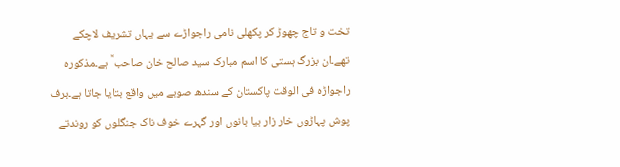تخت و تاج چھوڑ کر پکھلی نامی راجواڑے سے یہاں تشریف لاچکے تھے۔ان بزرگ ہستی کا اسم مبارک سید صالح خان صاحب ؒ ہے۔مذکورہ راجواڑہ فی الوقت پاکستان کے سندھ صوبے میں واقع بتایا جاتا ہے۔برف پوش پہاڑوں خار زار بیا بانوں اور گہرے خوف ناک جنگلوں کو روندتے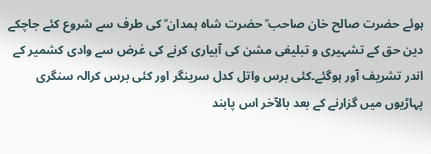ہوئے حضرت صالح خان صاحب ؒ حضرت شاہ ہمدان ؒ کی طرف سے شروع کئے جاچکے دین حق کے تشہیری و تبلیغی مشن کی آبیاری کرنے کی غرض سے وادی کشمیر کے اندر تشریف آور ہوگئے۔کئی برس واتل کدل سرینگر اور کئی برس کرالہ سنگری پہاڑیوں میں گزارنے کے بعد بالآخر اس پابند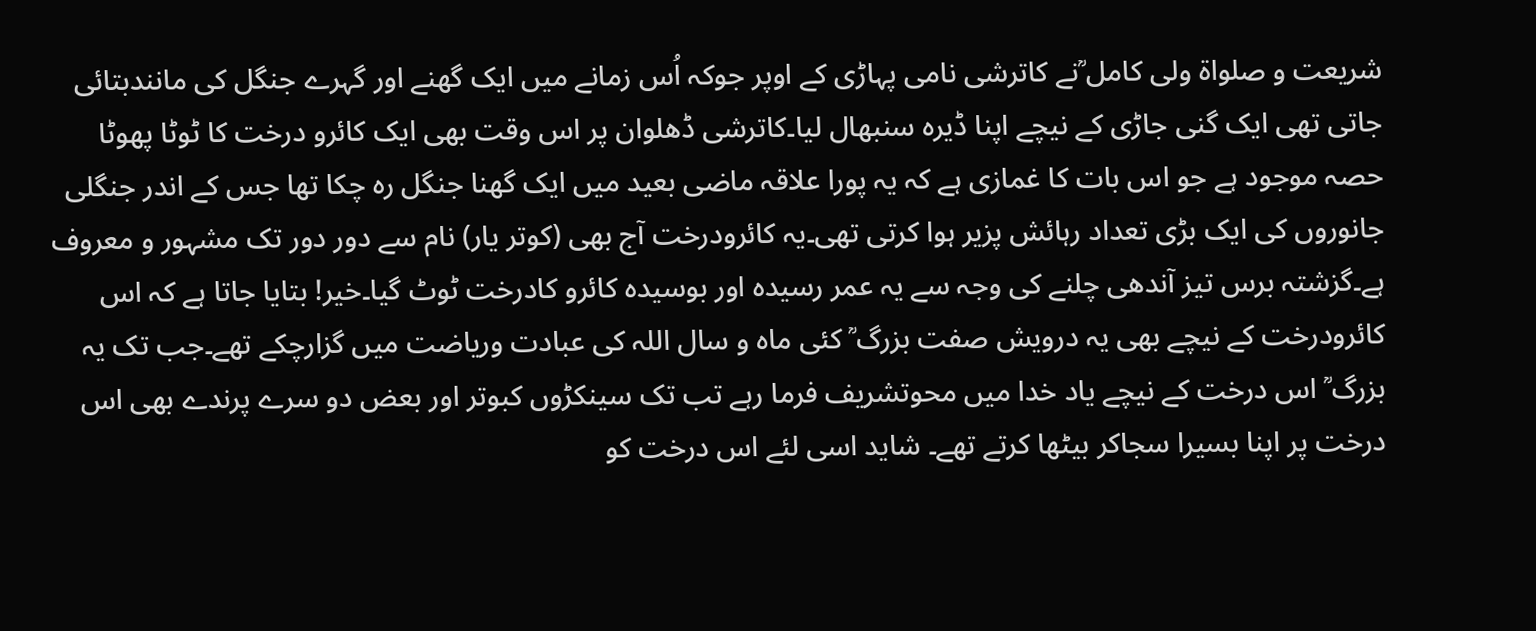شریعت و صلواۃ ولی کامل ؒنے کاترشی نامی پہاڑی کے اوپر جوکہ اُس زمانے میں ایک گھنے اور گہرے جنگل کی مانندبتائی جاتی تھی ایک گنی جاڑی کے نیچے اپنا ڈیرہ سنبھال لیا۔کاترشی ڈھلوان پر اس وقت بھی ایک کائرو درخت کا ٹوٹا پھوٹا حصہ موجود ہے جو اس بات کا غمازی ہے کہ یہ پورا علاقہ ماضی بعید میں ایک گھنا جنگل رہ چکا تھا جس کے اندر جنگلی جانوروں کی ایک بڑی تعداد رہائش پزیر ہوا کرتی تھی۔یہ کائرودرخت آج بھی (کوتر یار) نام سے دور دور تک مشہور و معروف ہے۔گزشتہ برس تیز آندھی چلنے کی وجہ سے یہ عمر رسیدہ اور بوسیدہ کائرو کادرخت ٹوٹ گیا۔خیر! بتایا جاتا ہے کہ اس کائرودرخت کے نیچے بھی یہ درویش صفت بزرگ ؒ کئی ماہ و سال اللہ کی عبادت وریاضت میں گزارچکے تھے۔جب تک یہ بزرگ ؒ اس درخت کے نیچے یاد خدا میں محوتشریف فرما رہے تب تک سینکڑوں کبوتر اور بعض دو سرے پرندے بھی اس درخت پر اپنا بسیرا سجاکر بیٹھا کرتے تھے۔ شاید اسی لئے اس درخت کو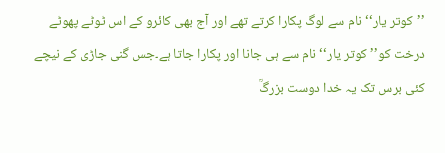’’کوتر یار‘‘ نام سے لوگ پکارا کرتے تھے اور آج بھی کائرو کے اس ٹوٹے پھوٹے درخت کو’’ کوتر یار‘‘ نام سے ہی جانا اور پکارا جاتا ہے۔جس گنی جاڑی کے نیچے کئی برس تک یہ خدا دوست بزرگؒ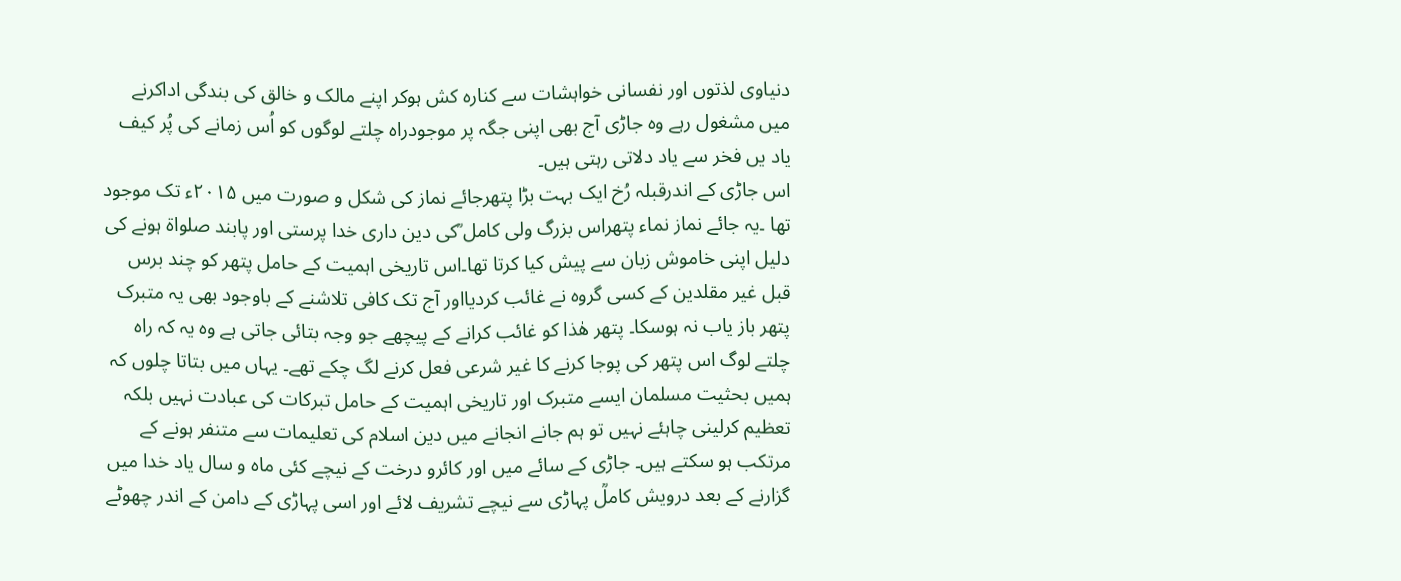دنیاوی لذتوں اور نفسانی خواہشات سے کنارہ کش ہوکر اپنے مالک و خالق کی بندگی اداکرنے میں مشغول رہے وہ جاڑی آج بھی اپنی جگہ پر موجودراہ چلتے لوگوں کو اُس زمانے کی پُر کیف یاد یں فخر سے یاد دلاتی رہتی ہیں۔
اس جاڑی کے اندرقبلہ رُخ ایک بہت بڑا پتھرجائے نماز کی شکل و صورت میں ۲۰۱۵ء تک موجود تھا ۔یہ جائے نماز نماء پتھراس بزرگ ولی کامل ؒکی دین داری خدا پرستی اور پابند صلواۃ ہونے کی دلیل اپنی خاموش زبان سے پیش کیا کرتا تھا۔اس تاریخی اہمیت کے حامل پتھر کو چند برس قبل غیر مقلدین کے کسی گروہ نے غائب کردیااور آج تک کافی تلاشنے کے باوجود بھی یہ متبرک پتھر باز یاب نہ ہوسکا۔ پتھر ھٰذا کو غائب کرانے کے پیچھے جو وجہ بتائی جاتی ہے وہ یہ کہ راہ چلتے لوگ اس پتھر کی پوجا کرنے کا غیر شرعی فعل کرنے لگ چکے تھے۔ یہاں میں بتاتا چلوں کہ ہمیں بحثیت مسلمان ایسے متبرک اور تاریخی اہمیت کے حامل تبرکات کی عبادت نہیں بلکہ تعظیم کرلینی چاہئے نہیں تو ہم جانے انجانے میں دین اسلام کی تعلیمات سے متنفر ہونے کے مرتکب ہو سکتے ہیں۔ جاڑی کے سائے میں اور کائرو درخت کے نیچے کئی ماہ و سال یاد خدا میں گزارنے کے بعد درویش کاملؒ پہاڑی سے نیچے تشریف لائے اور اسی پہاڑی کے دامن کے اندر چھوٹے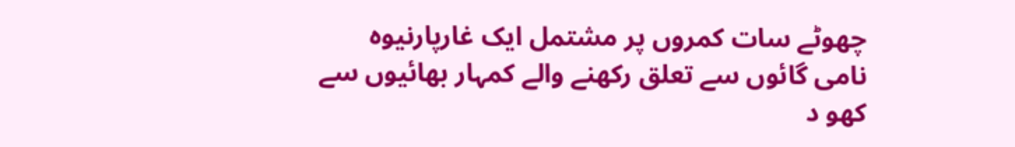چھوٹے سات کمروں پر مشتمل ایک غارپارنیوہ نامی گائوں سے تعلق رکھنے والے کمہار بھائیوں سے کھو د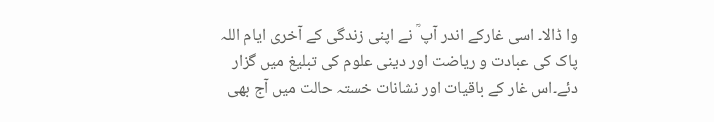وا ڈالا۔ اسی غارکے اندر آپ ؒ نے اپنی زندگی کے آخری ایام اللہ پاک کی عبادت و ریاضت اور دینی علوم کی تبلیغ میں گزار دئے۔اس غار کے باقیات اور نشانات خستہ حالت میں آج بھی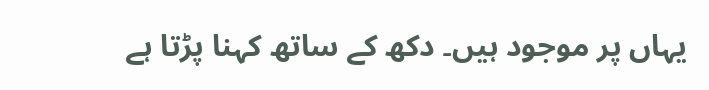یہاں پر موجود ہیں۔ دکھ کے ساتھ کہنا پڑتا ہے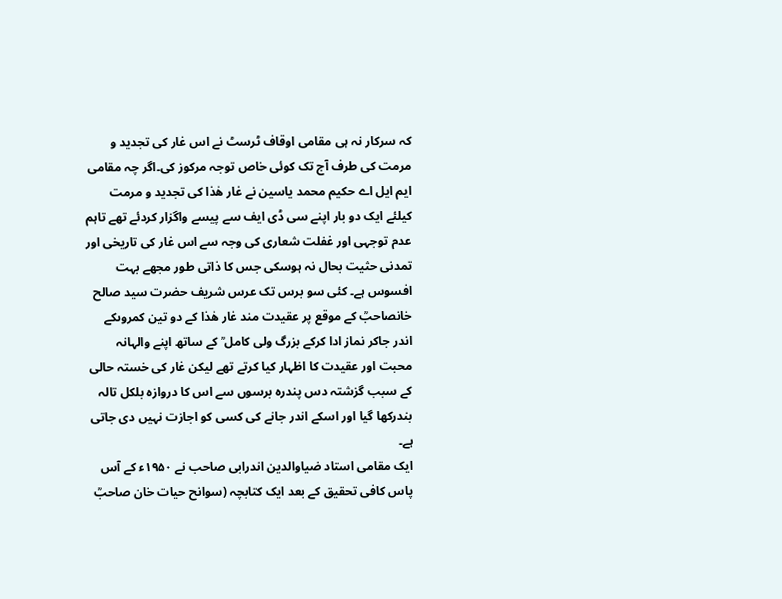کہ سرکار نہ ہی مقامی اوقاف ٹرسٹ نے اس غار کی تجدید و مرمت کی طرف آج تک کوئی خاص توجہ مرکوز کی۔اگر چہ مقامی ایم ایل اے حکیم محمد یاسین نے غار ھٰذا کی تجدید و مرمت کیلئے ایک دو بار اپنے سی ڈی ایف سے پیسے واگزار کردئے تھے تاہم عدم توجہی اور غفلت شعاری کی وجہ سے اس غار کی تاریخی اور تمدنی حثیت بحال نہ ہوسکی جس کا ذاتی طور مجھے بہت افسوس ہے۔ کئی سو برس تک عرس شریف حضرت سید صالح خانصاحبؒ کے موقع پر عقیدت مند غار ھٰذا کے دو تین کمروںکے اندر جاکر نماز ادا کرکے بزرگ ولی کامل ؒ کے ساتھ اپنے والہانہ محبت اور عقیدت کا اظہار کیا کرتے تھے لیکن غار کی خستہ حالی کے سبب گزشتہ دس پندرہ برسوں سے اس کا دروازہ بلکل تالہ بندرکھا گیا اور اسکے اندر جانے کی کسی کو اجازت نہیں دی جاتی ہے۔
ایک مقامی استاد ضیاوالدین اندرابی صاحب نے ۱۹۵۰ء کے آس پاس کافی تحقیق کے بعد ایک کتابچہ (سوانح حیات خان صاحبؒ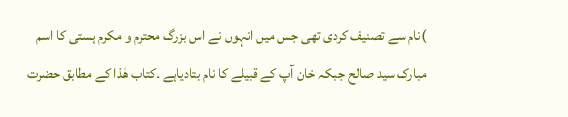)نام سے تصنیف کردی تھی جس میں انہوں نے اس بزرگ محترم و مکرم ہستی کا اسم مبارک سید صالح جبکہ خان آپ کے قبیلے کا نام بتادیاہے ۔کتاب ھٰذا کے مطابق حضرت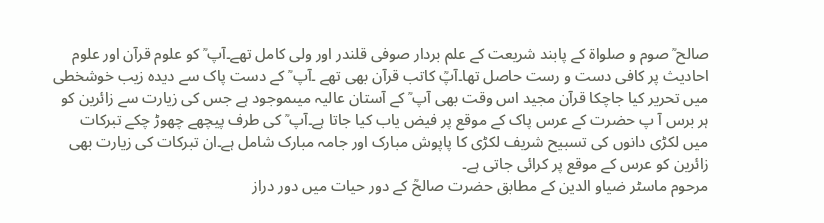صالح ؒ صوم و صلواۃ کے پابند شریعت کے علم بردار صوفی قلندر اور ولی کامل تھے۔آپ ؒ کو علوم قرآن اور علوم احادیث پر کافی دست و رست حاصل تھا۔آپؒ کاتب قرآن بھی تھے ۔آپ ؒ کے دست پاک سے دیدہ زیب خوشخطی میں تحریر کیا جاچکا قرآن مجید اس وقت بھی آپ ؒ کے آستان عالیہ میںموجود ہے جس کی زیارت سے زائرین کو ہر برس آ پ حضرت کے عرس پاک کے موقع پر فیض یاب کیا جاتا ہے۔آپ ؒ کی طرف پیچھے چھوڑ چکے تبرکات میں لکڑی دانوں کی تسبیح شریف لکڑی کا پاپوش مبارک اور جامہ مبارک شامل ہے۔ان تبرکات کی زیارت بھی زائرین کو عرس کے موقع پر کرائی جاتی ہے۔
مرحوم ماسٹر ضیاو الدین کے مطابق حضرت صالحؒ کے دور حیات میں دور دراز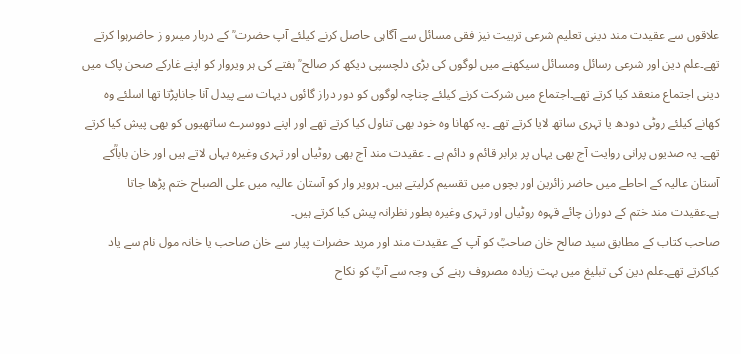علاقوں سے عقیدت مند دینی تعلیم شرعی تربیت نیز فقی مسائل سے آگاہی حاصل کرنے کیلئے آپ حضرت ؒ کے دربار میںرو ز حاضرہوا کرتے تھے۔علم دین اور شرعی رسائل ومسائل سیکھنے میں لوگوں کی بڑی دلچسپی دیکھ کر صالح ؒ ہفتے کی ہر ویروار کو اپنے غارکے صحن پاک میں دینی اجتماع منعقد کیا کرتے تھے۔اجتماع میں شرکت کرنے کیلئے چناچہ لوگوں کو دور دراز گائوں دیہات سے پیدل آنا جاناپڑتا تھا اسلئے وہ کھانے کیلئے روٹی دودھ یا تہری ساتھ لایا کرتے تھے ۔یہ کھانا وہ خود بھی تناول کیا کرتے تھے اور اپنے دووسرے ساتھیوں کو بھی پیش کیا کرتے تھے۔ یہ صدیوں پرانی روایت آج بھی یہاں پر برابر قائم و دائم ہے ۔ عقیدت مند آج بھی روٹیاں اور تہری وغیرہ یہاں لاتے ہیں اور خان باباؒکے آستان عالیہ کے احاطے میں حاضر زائرین اور بچوں میں تقسیم کرلیتے ہیں۔ ہرویر وار کو آستان عالیہ میں علی الصباح ختم پڑھا جاتا ہے۔عقیدت مند ختم کے دوران چائے قہوہ روٹیاں اور تہری وغیرہ بطور نظرانہ پیش کیا کرتے ہیں۔
صاحب کتاب کے مطابق سید صالح خان صاحبؒ کو آپ کے عقیدت مند اور مرید حضرات پیار سے خان صاحب یا خانہ مول نام سے یاد کیاکرتے تھے۔علم دین کی تبلیغ میں بہت زیادہ مصروف رہنے کی وجہ سے آپؒ کو نکاح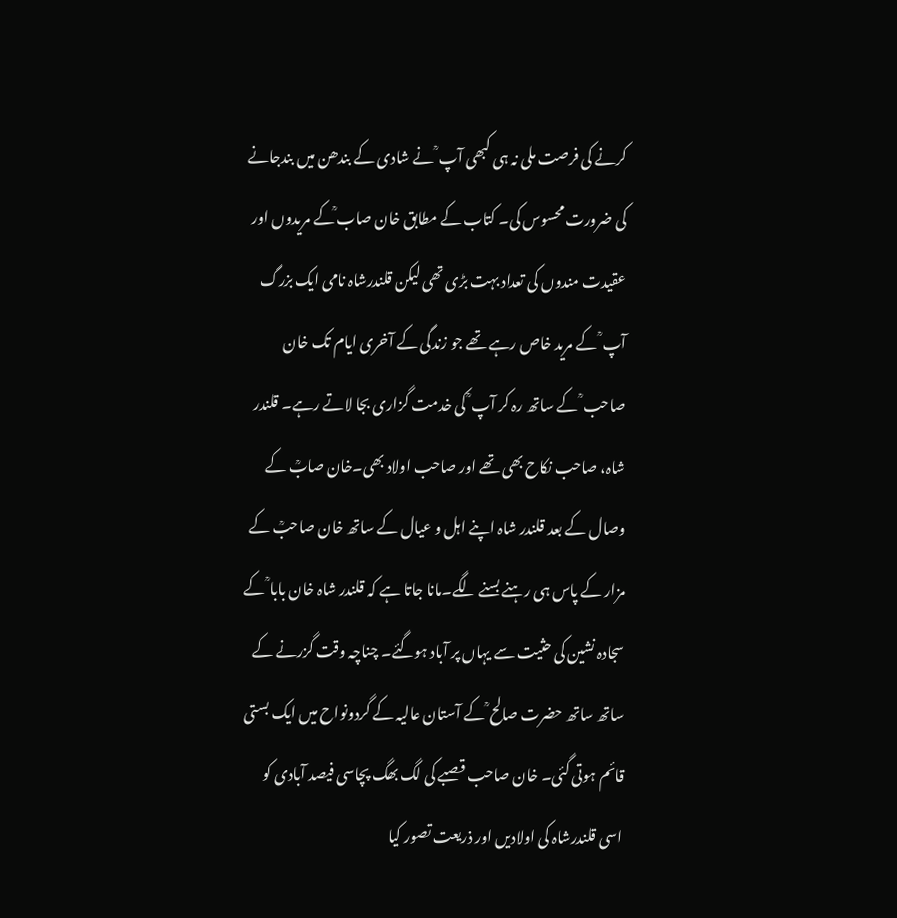کرنے کی فرصت ملی نہ ہی کبھی آپ ؒ نے شادی کے بندھن میں بندجانے کی ضرورت محسوس کی۔ کتاب کے مطابق خان صاب ؒکے مریدوں اور عقیدت مندوں کی تعداد بہت بڑی تھی لیکن قلندرشاہ نامی ایک بزرگ آپ ؒ کے مرید خاص رہے تھے جو زندگی کے آخری ایام تک خان صاحب ؒ کے ساتھ رہ کر آپ ؒ کی خدمت گزاری بجا لاتے رہے۔ قلندر شاہ، صاحب نکاح بھی تھے اور صاحب اولاد بھی۔خان صابؒ کے وصال کے بعد قلندر شاہ اپنے اہل و عیال کے ساتھ خان صاحبؒ کے مزار کے پاس ہی رہنے بسنے لگے۔مانا جاتا ہے کہ قلندر شاہ خان بابا ؒ کے سجادہ نشین کی حثیت سے یہاں پر آباد ہوگئے۔ چناچہ وقت گزرنے کے ساتھ ساتھ حضرت صالح ؒ کے آستان عالیہ کے گردونواح میں ایک بستی قائم ہوتی گئی۔ خان صاحب قصبے کی لگ بھگ پچاسی فیصد آبادی کو اسی قلندرشاہ کی اولادیں اور ذریعت تصور کیا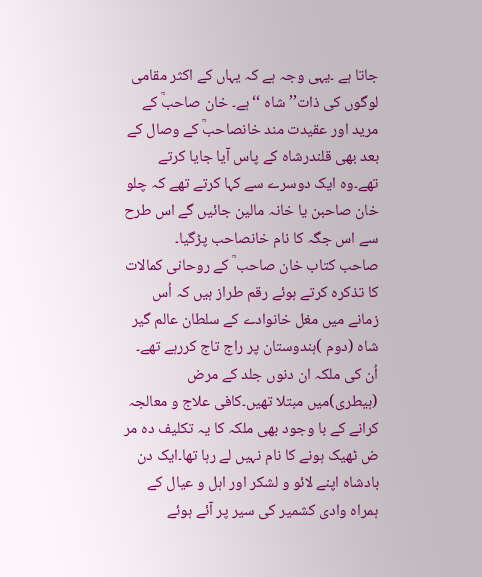جاتا ہے ۔یہی وجہ ہے کہ یہاں کے اکثر مقامی لوگوں کی ذات’’ شاہ ‘‘ ہے۔ خان صاحبؒ کے مرید اور عقیدت مند خانصاحبؒ کے وصال کے بعد بھی قلندرشاہ کے پاس آیا جایا کرتے تھے۔وہ ایک دوسرے سے کہا کرتے تھے کہ چلو خان صاحبن یا خانہ مالین جائیں گے اس طرح سے اس جگہ کا نام خانصاحب پڑگیا۔
صاحب کتاب خان صاحب ؒ کے روحانی کمالات کا تذکرہ کرتے ہوئے رقم طراز ہیں کہ اُس زمانے میں مغل خانوادے کے سلطان عالم گیر شاہ (دوم )ہندوستان پر راج تاج کررہے تھے۔ اُن کی ملکہ ان دنوں جلد کے مرض (ہیطری)میں مبتلا تھیں۔کافی علاج و معالجہ کرانے کے با وجود بھی ملکہ کا یہ تکلیف دہ مر ض ٹھیک ہونے کا نام نہیں لے رہا تھا۔ایک دن بادشاہ اپنے لائو و لشکر اور اہل و عیال کے ہمراہ وادی کشمیر کی سیر پر آئے ہوئے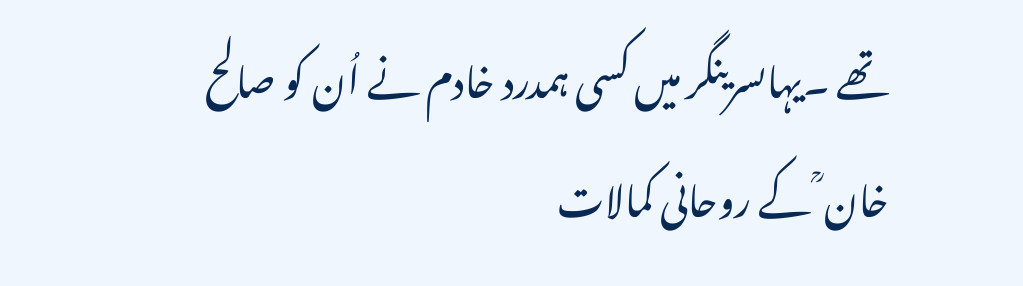تھے ۔یہاںسرینگر میں کسی ہمدرد خادم نے اُن کو صالح خان ؒ کے روحانی کمالات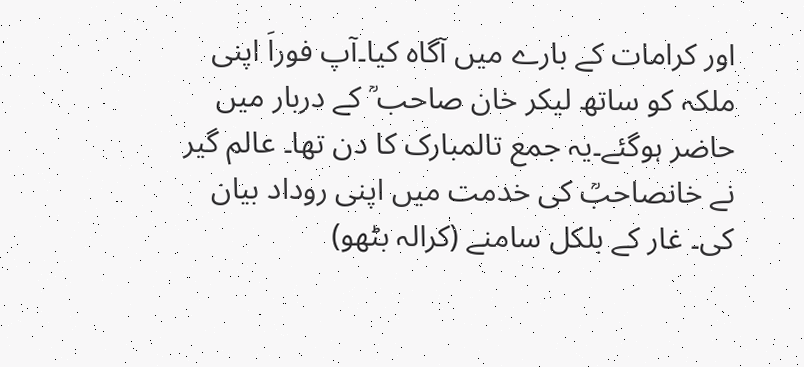اور کرامات کے بارے میں آگاہ کیا۔آپ فوراَ اپنی ملکہ کو ساتھ لیکر خان صاحب ؒ کے دربار میں حاضر ہوگئے۔یہ جمع تالمبارک کا دن تھا۔ عالم گیر نے خانصاحبؒ کی خدمت میں اپنی روداد بیان کی۔ غار کے بلکل سامنے (کرالہ بٹھو)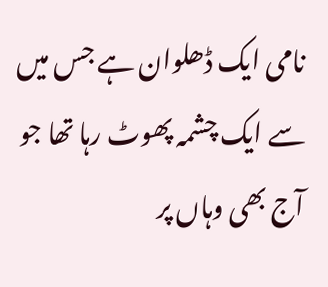نامی ایک ڈھلوان ہے جس میں سے ایک چشمہ پھوٹ رہا تھا جو آج بھی وہاں پر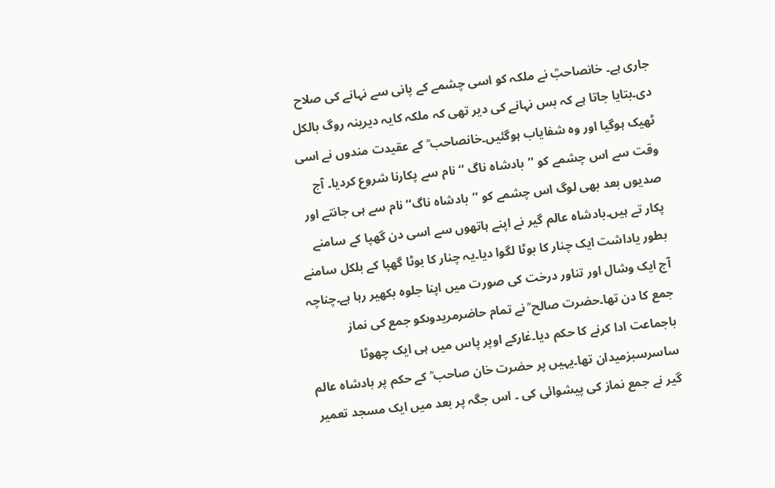جاری ہے۔ خانصاحبؒ نے ملکہ کو اسی چشمے کے پانی سے نہانے کی صلاح دی۔بتایا جاتا ہے کہ بس نہانے کی دیر تھی کہ ملکہ کایہ دیرینہ روگ بالکل ٹھیک ہوگیا اور وہ شفایاب ہوگئیں۔خانصاحب ؒ کے عقیدت مندوں نے اسی وقت سے اس چشمے کو ’’بادشاہ ناگ ‘‘ نام سے پکارنا شروع کردیا۔ آج صدیوں بعد بھی لوگ اس چشمے کو ’’بادشاہ ناگ‘‘ نام سے ہی جانتے اور پکار تے ہیں۔بادشاہ عالم گیر نے اپنے ہاتھوں سے اسی دن گھپا کے سامنے بطور یاداشت ایک چنار کا بوٹا لگوا دیا۔یہ چنار کا بوٹا گھپا کے بلکل سامنے آج ایک وشال اور تناور درخت کی صورت میں اپنا جلوہ بکھیر رہا ہے۔چناچہ جمع کا دن تھا۔حضرت صالح ؒ نے تمام حاضرمریدوںکو جمع کی نماز باجماعت ادا کرنے کا حکم دیا۔غارکے اوپر پاس میں ہی ایک چھوٹا ساسرسبزمیدان تھا۔یہیں پر حضرت خان صاحب ؒ کے حکم پر بادشاہ عالم گیر نے جمع نماز کی پیشوائی کی ۔ اس جگہ پر بعد میں ایک مسجد تعمیر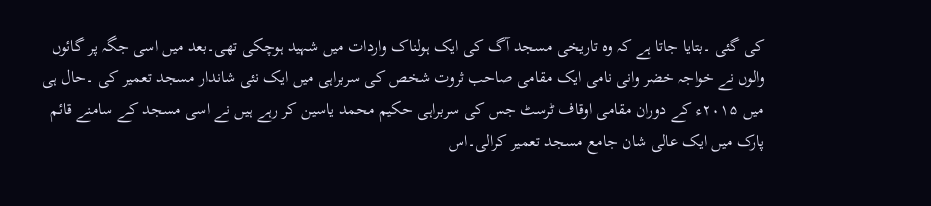کی گئی ۔بتایا جاتا ہے کہ وہ تاریخی مسجد آگ کی ایک ہولناک واردات میں شہید ہوچکی تھی۔بعد میں اسی جگہ پر گائوں والوں نے خواجہ خضر وانی نامی ایک مقامی صاحب ثروت شخص کی سربراہی میں ایک نئی شاندار مسجد تعمیر کی ۔حال ہی میں ۲۰۱۵ء کے دوران مقامی اوقاف ٹرسٹ جس کی سربراہی حکیم محمد یاسین کر رہے ہیں نے اسی مسجد کے سامنے قائم پارک میں ایک عالی شان جامع مسجد تعمیر کرالی۔اس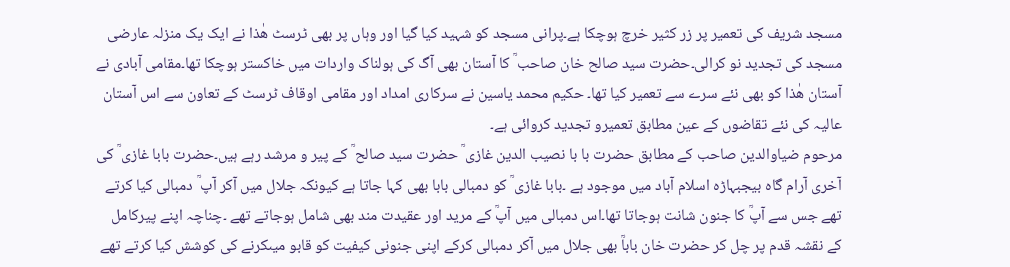مسجد شریف کی تعمیر پر زر کثیر خرچ ہوچکا ہے۔پرانی مسجد کو شہید کیا گیا اور وہاں پر بھی ٹرسٹ ھٰذا نے ایک یک منزلہ عارضی مسجد کی تجدید نو کرالی۔حضرت سید صالح خان صاحب ؒ کا آستان بھی آگ کی ہولناک واردات میں خاکستر ہوچکا تھا۔مقامی آبادی نے آستان ھٰذا کو بھی نئے سرے سے تعمیر کیا تھا۔ حکیم محمد یاسین نے سرکاری امداد اور مقامی اوقاف ٹرسٹ کے تعاون سے اس آستان عالیہ کی نئے تقاضوں کے عین مطابق تعمیرو تجدید کروائی ہے۔
مرحوم ضیاوالدین صاحب کے مطابق حضرت با با نصیب الدین غازی ؒ حضرت سید صالح ؒ کے پیر و مرشد رہے ہیں۔حضرت بابا غازی ؒ کی آخری آرام گاہ بیجبہاڑہ اسلام آباد میں موجود ہے ۔بابا غازی ؒ کو دمبالی بابا بھی کہا جاتا ہے کیونکہ جلال میں آکر آپ ؒ دمبالی کیا کرتے تھے جس سے آپؒ کا جنون شانت ہوجاتا تھا۔اس دمبالی میں آپؒ کے مرید اور عقیدت مند بھی شامل ہوجاتے تھے ۔چناچہ اپنے پیرکامل کے نقشہ قدم پر چل کر حضرت خان باباؒ بھی جلال میں آکر دمبالی کرکے اپنی جنونی کیفیت کو قابو میںکرنے کی کوشش کیا کرتے تھے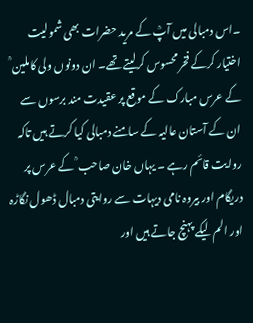۔اس دمبالی میں آپؒ کے مرید حضرات بھی شمولیت اختیار کرکے فخر محسوس کرلیتے تھے۔ ان دونوں ولی کاملین ؒ کے عرس مبارک کے موقع پر عقیدت مند برسوں سے ان کے آستان عالیہ کے سامنے دمبالی کیا کرتے ہیں تاکہ روایت قائم رہے ۔ یہاں خان صاحب ؒ کے عرس پر دریگام اور بیروہ نامی دیہات سے روایتی دمبال ڈھول نگاڑہ اور الم لیکے پہنچ جاتے ہیں اور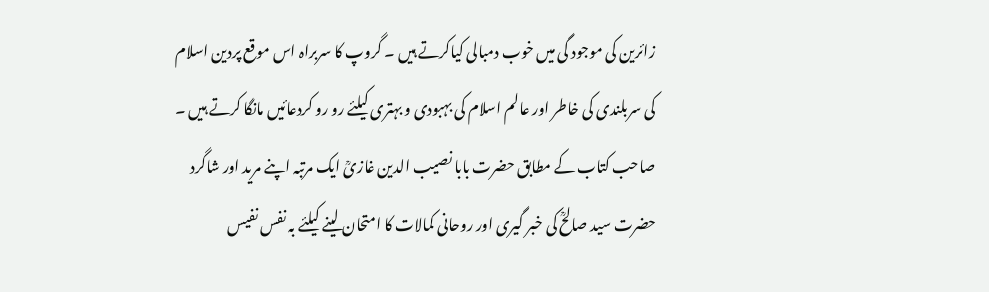زائرین کی موجود گی میں خوب دمبالی کیاکرتے ہیں ۔ گروپ کا سربراہ اس موقع پردین اسلام کی سربلندی کی خاطر اور عالم اسلام کی بہبودی و بہتری کیلئے رو رو کردعائیں مانگا کرتے ہیں ۔
صاحب کتاب کے مطابق حضرت بابا نصیب الدین غازیؒ ایک مرتبہ اپنے مرید اور شاگرد حضرت سید صالحؒ کی خبر گیری اور روحانی کمالات کا امتحان لینے کیلئے بہ نفس نفیس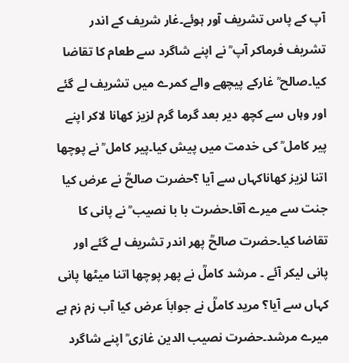آپ کے پاس تشریف آور ہوئے۔غار شریف کے اندر تشریف فرماکر آپ ؒ نے اپنے شاگرد سے طعام کا تقاضا کیا۔صالح ؒ غارکے پیچھے والے کمرے میں تشریف لے گئے اور وہاں سے کچھ دیر بعد گرما گرم لزیز کھانا لاکر اپنے پیر کامل ؒ کی خدمت میں پیش کیا۔پیر کامل ؒ نے پوچھا اتنا لزیز کھاناکہاں سے آیا ؟حضرت صالحؒ نے عرض کیا جنت سے میرے آقا۔حضرت با با نصیب ؒ نے پانی کا تقاضا کیا۔حضرت صالحؒ پھر اندر تشریف لے گئے اور پانی لیکر آئے ۔ مرشد کاملؒ نے پھر پوچھا اتنا میٹھا پانی کہاں سے آیا؟ مرید کاملؒ نے جواباَ عرض کیا آب زم زم ہے میرے مرشد۔حضرت نصیب الدین غازی ؒ اپنے شاگرد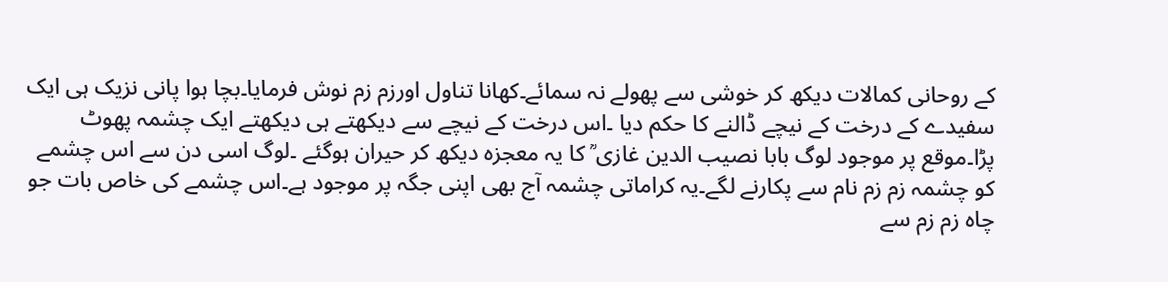کے روحانی کمالات دیکھ کر خوشی سے پھولے نہ سمائے۔کھانا تناول اورزم زم نوش فرمایا۔بچا ہوا پانی نزیک ہی ایک سفیدے کے درخت کے نیچے ڈالنے کا حکم دیا ۔اس درخت کے نیچے سے دیکھتے ہی دیکھتے ایک چشمہ پھوٹ پڑا۔موقع پر موجود لوگ بابا نصیب الدین غازی ؒ کا یہ معجزہ دیکھ کر حیران ہوگئے ۔لوگ اسی دن سے اس چشمے کو چشمہ زم زم نام سے پکارنے لگے۔یہ کراماتی چشمہ آج بھی اپنی جگہ پر موجود ہے۔اس چشمے کی خاص بات جو چاہ زم زم سے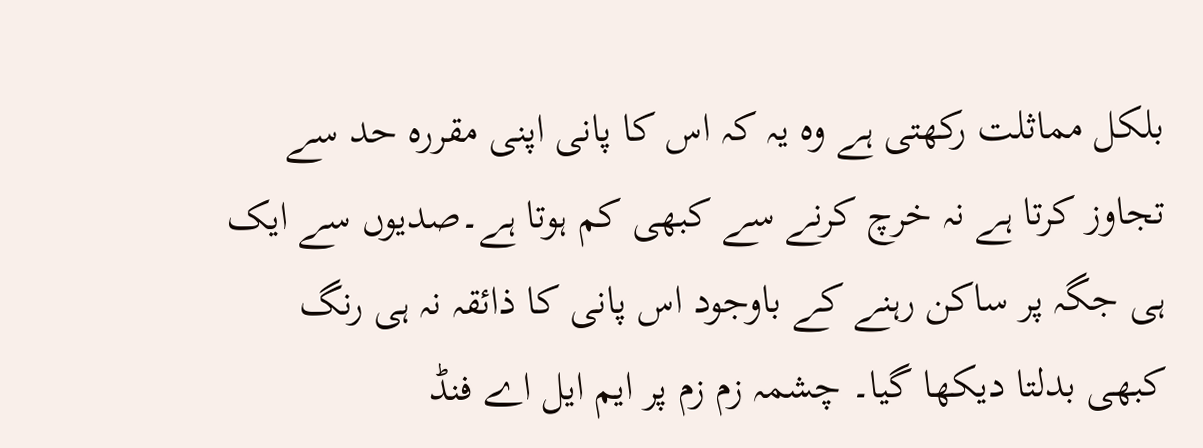بلکل مماثلت رکھتی ہے وہ یہ کہ اس کا پانی اپنی مقررہ حد سے تجاوز کرتا ہے نہ خرچ کرنے سے کبھی کم ہوتا ہے۔صدیوں سے ایک ہی جگہ پر ساکن رہنے کے باوجود اس پانی کا ذائقہ نہ ہی رنگ کبھی بدلتا دیکھا گیا۔ چشمہ زم زم پر ایم ایل اے فنڈ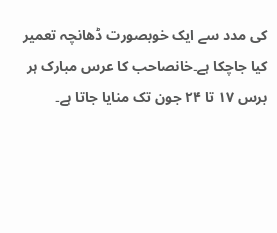کی مدد سے ایک خوبصورت ڈھانچہ تعمیر کیا جاچکا ہے۔خانصاحب کا عرس مبارک ہر برس ۱۷ تا ۲۴ جون تک منایا جاتا ہے۔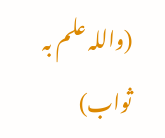(واللہ علم بہ ثواب)